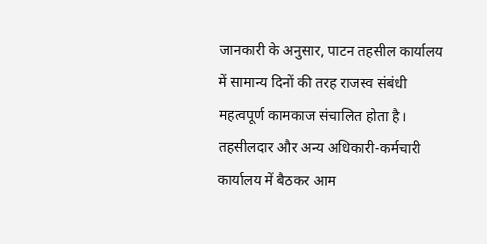जानकारी के अनुसार, पाटन तहसील कार्यालय में सामान्य दिनों की तरह राजस्व संबंधी महत्वपूर्ण कामकाज संचालित होता है। तहसीलदार और अन्य अधिकारी-कर्मचारी कार्यालय में बैठकर आम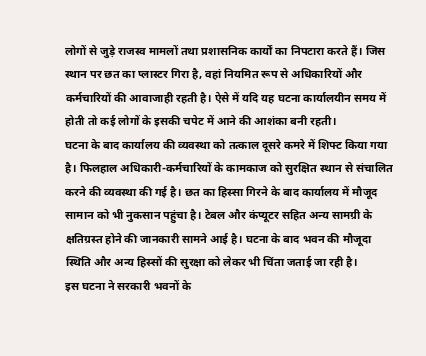लोगों से जुड़े राजस्व मामलों तथा प्रशासनिक कार्यों का निपटारा करते हैं। जिस स्थान पर छत का प्लास्टर गिरा है, वहां नियमित रूप से अधिकारियों और कर्मचारियों की आवाजाही रहती है। ऐसे में यदि यह घटना कार्यालयीन समय में होती तो कई लोगों के इसकी चपेट में आने की आशंका बनी रहती।
घटना के बाद कार्यालय की व्यवस्था को तत्काल दूसरे कमरे में शिफ्ट किया गया है। फिलहाल अधिकारी-कर्मचारियों के कामकाज को सुरक्षित स्थान से संचालित करने की व्यवस्था की गई है। छत का हिस्सा गिरने के बाद कार्यालय में मौजूद सामान को भी नुकसान पहुंचा है। टेबल और कंप्यूटर सहित अन्य सामग्री के क्षतिग्रस्त होने की जानकारी सामने आई है। घटना के बाद भवन की मौजूदा स्थिति और अन्य हिस्सों की सुरक्षा को लेकर भी चिंता जताई जा रही है।
इस घटना ने सरकारी भवनों के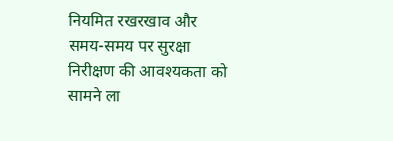नियमित रखरखाव और समय-समय पर सुरक्षा निरीक्षण की आवश्यकता को सामने ला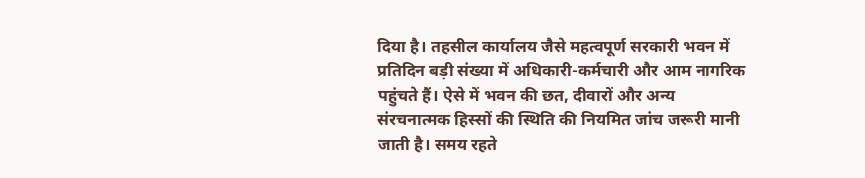दिया है। तहसील कार्यालय जैसे महत्वपूर्ण सरकारी भवन में प्रतिदिन बड़ी संख्या में अधिकारी-कर्मचारी और आम नागरिक पहुंचते हैं। ऐसे में भवन की छत, दीवारों और अन्य संरचनात्मक हिस्सों की स्थिति की नियमित जांच जरूरी मानी जाती है। समय रहते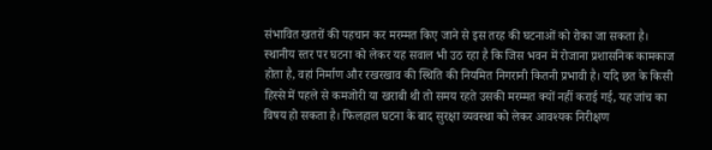संभावित खतरों की पहचान कर मरम्मत किए जाने से इस तरह की घटनाओं को रोका जा सकता है।
स्थानीय स्तर पर घटना को लेकर यह सवाल भी उठ रहा है कि जिस भवन में रोजाना प्रशासनिक कामकाज होता है, वहां निर्माण और रखरखाव की स्थिति की नियमित निगरानी कितनी प्रभावी है। यदि छत के किसी हिस्से में पहले से कमजोरी या खराबी थी तो समय रहते उसकी मरम्मत क्यों नहीं कराई गई, यह जांच का विषय हो सकता है। फिलहाल घटना के बाद सुरक्षा व्यवस्था को लेकर आवश्यक निरीक्षण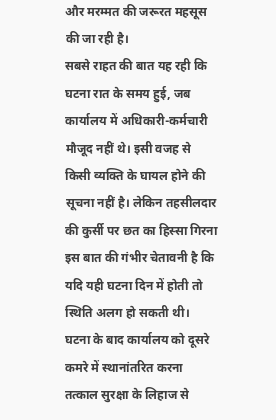और मरम्मत की जरूरत महसूस की जा रही है।
सबसे राहत की बात यह रही कि घटना रात के समय हुई, जब कार्यालय में अधिकारी-कर्मचारी मौजूद नहीं थे। इसी वजह से किसी व्यक्ति के घायल होने की सूचना नहीं है। लेकिन तहसीलदार की कुर्सी पर छत का हिस्सा गिरना इस बात की गंभीर चेतावनी है कि यदि यही घटना दिन में होती तो स्थिति अलग हो सकती थी। घटना के बाद कार्यालय को दूसरे कमरे में स्थानांतरित करना तत्काल सुरक्षा के लिहाज से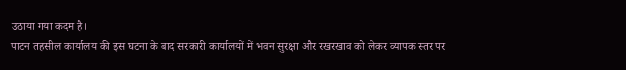उठाया गया कदम है।
पाटन तहसील कार्यालय की इस घटना के बाद सरकारी कार्यालयों में भवन सुरक्षा और रखरखाव को लेकर व्यापक स्तर पर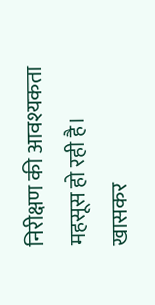निरीक्षण की आवश्यकता महसूस हो रही है। खासकर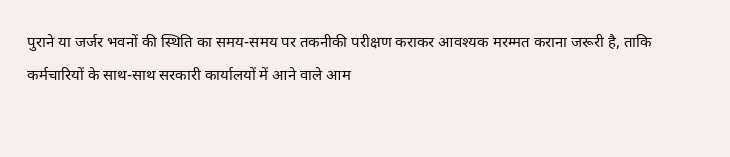पुराने या जर्जर भवनों की स्थिति का समय-समय पर तकनीकी परीक्षण कराकर आवश्यक मरम्मत कराना जरूरी है, ताकि कर्मचारियों के साथ-साथ सरकारी कार्यालयों में आने वाले आम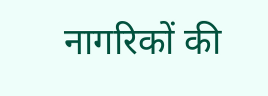नागरिकों की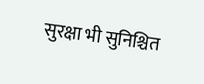सुरक्षा भी सुनिश्चित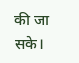की जा सके।